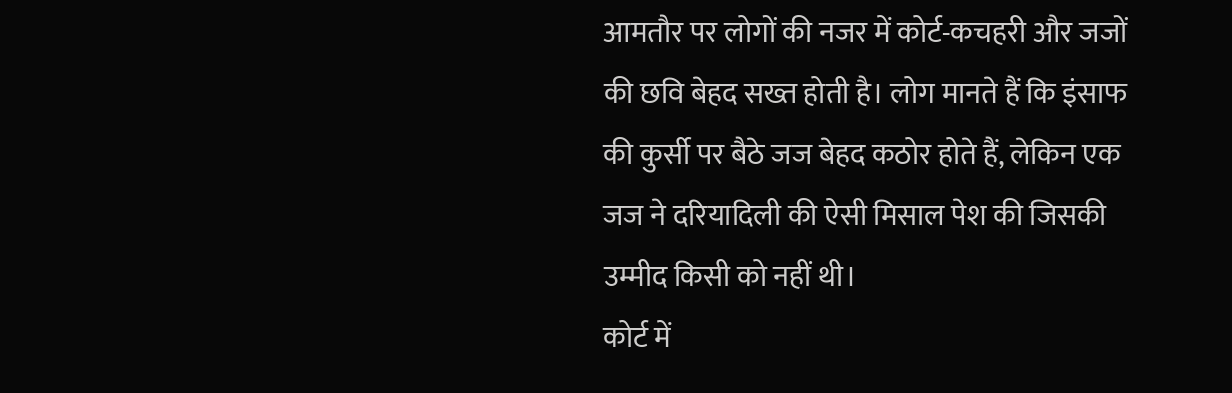आमतौर पर लोगों की नजर में कोर्ट-कचहरी और जजों की छवि बेहद सख्त होती है। लोग मानते हैं कि इंसाफ की कुर्सी पर बैठे जज बेहद कठोर होते हैं, लेकिन एक जज ने दरियादिली की ऐसी मिसाल पेश की जिसकी उम्मीद किसी को नहीं थी।
कोर्ट में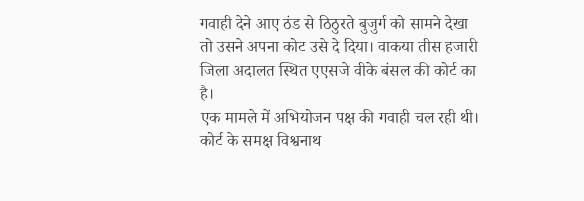गवाही देने आए ठंड से ठिठुरते बुजुर्ग को सामने देखा तो उसने अपना कोट उसे दे दिया। वाकया तीस हजारी जिला अदालत स्थित एएसजे वीके बंसल की कोर्ट का है।
एक मामले में अभियोजन पक्ष की गवाही चल रही थी। कोर्ट के समक्ष विश्वनाथ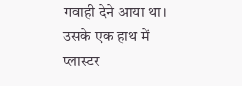गवाही देने आया था। उसके एक हाथ में प्लास्टर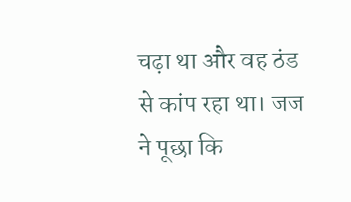चढ़ा था और वह ठंड से कांप रहा था। जज ने पूछा कि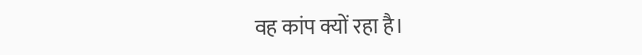वह कांप क्यों रहा है।